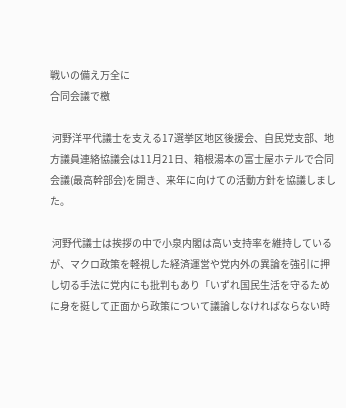戦いの備え万全に
合同会議で檄

 河野洋平代議士を支える17選挙区地区後援会、自民党支部、地方議員連絡協議会は11月21日、箱根湯本の富士屋ホテルで合同会議(最高幹部会)を開き、来年に向けての活動方針を協議しました。

 河野代議士は挨拶の中で小泉内閣は高い支持率を維持しているが、マクロ政策を軽視した経済運営や党内外の異論を強引に押し切る手法に党内にも批判もあり「いずれ国民生活を守るために身を挺して正面から政策について議論しなければならない時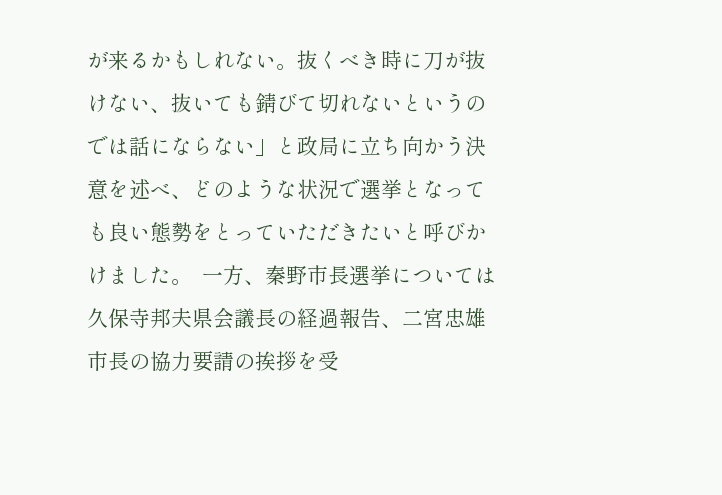が来るかもしれない。抜くべき時に刀が抜けない、抜いても錆びて切れないというのでは話にならない」と政局に立ち向かう決意を述べ、どのような状況で選挙となっても良い態勢をとっていただきたいと呼びかけました。  一方、秦野市長選挙については久保寺邦夫県会議長の経過報告、二宮忠雄市長の協力要請の挨拶を受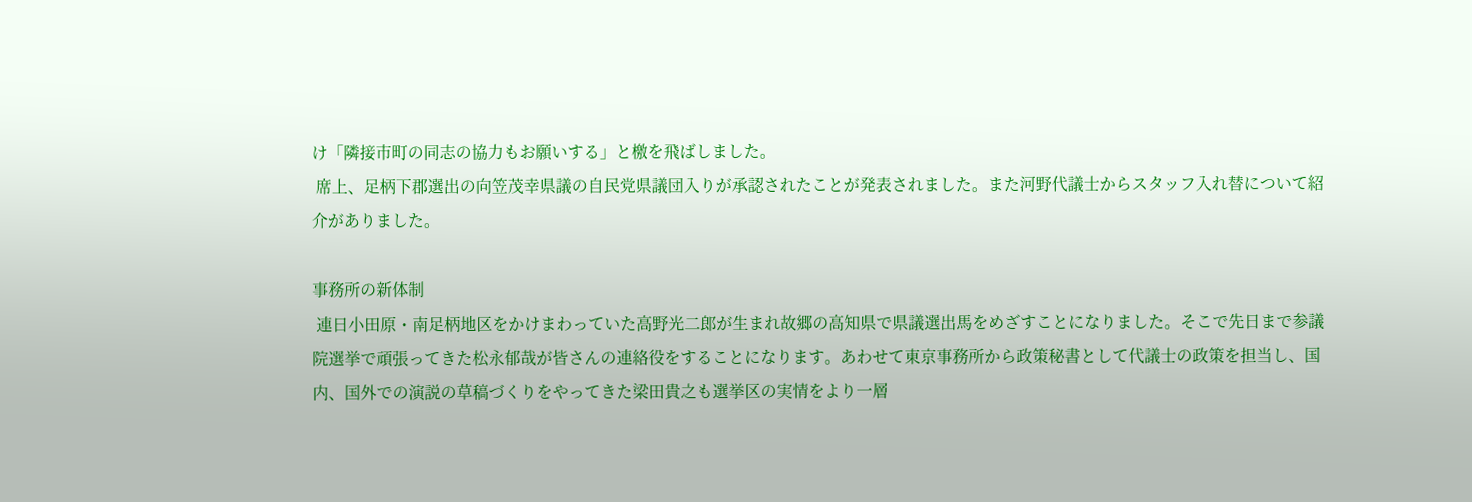け「隣接市町の同志の協力もお願いする」と檄を飛ばしました。
 席上、足柄下郡選出の向笠茂幸県議の自民党県議団入りが承認されたことが発表されました。また河野代議士からスタッフ入れ替について紹介がありました。

事務所の新体制
 連日小田原・南足柄地区をかけまわっていた高野光二郎が生まれ故郷の高知県で県議選出馬をめざすことになりました。そこで先日まで参議院選挙で頑張ってきた松永郁哉が皆さんの連絡役をすることになります。あわせて東京事務所から政策秘書として代議士の政策を担当し、国内、国外での演説の草稿づくりをやってきた梁田貴之も選挙区の実情をより一層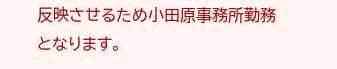反映させるため小田原事務所勤務となります。